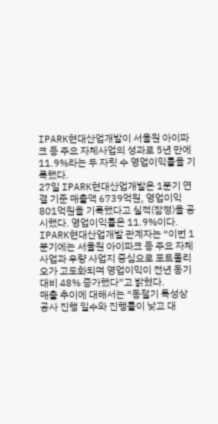IPARK현대산업개발이 서울원 아이파크 등 주요 자체사업의 성과로 5년 만에 11.9%라는 두 자릿 수 영업이익률을 기록했다.
27일 IPARK현대산업개발은 1분기 연결 기준 매출액 6739억원, 영업이익 801억원을 기록했다고 실적(잠정)을 공시했다. 영업이익률은 11.9%이다.
IPARK현대산업개발 관계자는 “이번 1분기에는 서울원 아이파크 등 주요 자체사업과 우량 사업지 중심으로 포트폴리오가 고도화되며 영업이익이 전년 동기 대비 48% 증가했다”고 밝혔다.
매출 추이에 대해서는 “동절기 특성상 공사 진행 일수와 진행률이 낮고 대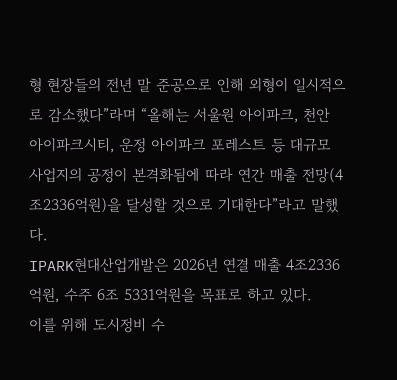형 현장들의 전년 말 준공으로 인해 외형이 일시적으로 감소했다”라며 “올해는 서울원 아이파크, 천안 아이파크시티, 운정 아이파크 포레스트 등 대규모 사업지의 공정이 본격화됨에 따라 연간 매출 전망(4조2336억원)을 달성할 것으로 기대한다”라고 말했다.
IPARK현대산업개발은 2026년 연결 매출 4조2336억원, 수주 6조 5331억원을 목표로 하고 있다.
이를 위해 도시정비 수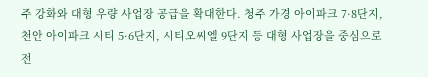주 강화와 대형 우량 사업장 공급을 확대한다. 청주 가경 아이파크 7·8단지, 천안 아이파크 시티 5·6단지, 시티오씨엘 9단지 등 대형 사업장을 중심으로 전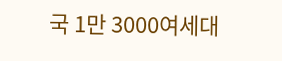국 1만 3000여세대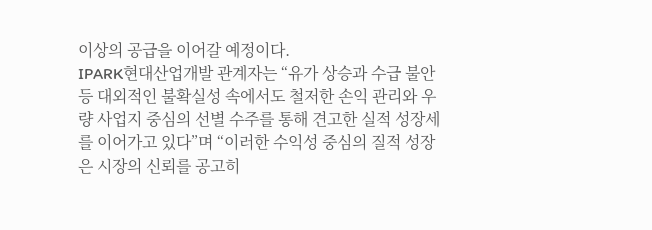이상의 공급을 이어갈 예정이다.
IPARK현대산업개발 관계자는 “유가 상승과 수급 불안 등 대외적인 불확실성 속에서도 철저한 손익 관리와 우량 사업지 중심의 선별 수주를 통해 견고한 실적 성장세를 이어가고 있다”며 “이러한 수익성 중심의 질적 성장은 시장의 신뢰를 공고히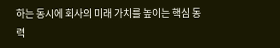하는 동시에 회사의 미래 가치를 높이는 핵심 동력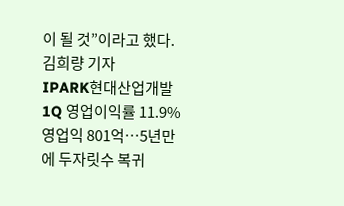이 될 것”이라고 했다. 김희량 기자
IPARK현대산업개발 1Q 영업이익률 11.9%
영업익 801억…5년만에 두자릿수 복귀